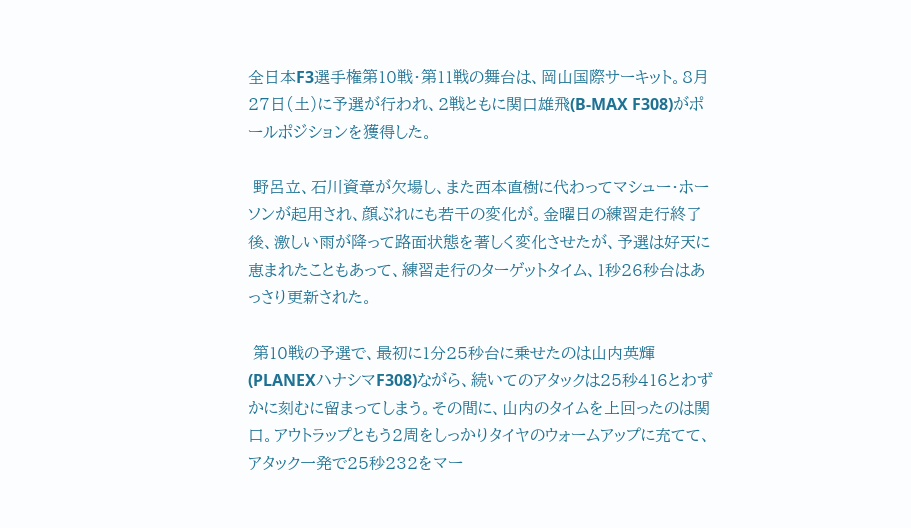全日本F3選手権第10戦・第11戦の舞台は、岡山国際サーキット。8月27日(土)に予選が行われ、2戦ともに関口雄飛(B-MAX F308)がポールポジションを獲得した。

 野呂立、石川資章が欠場し、また西本直樹に代わってマシュー・ホーソンが起用され、顔ぶれにも若干の変化が。金曜日の練習走行終了後、激しい雨が降って路面状態を著しく変化させたが、予選は好天に恵まれたこともあって、練習走行のターゲットタイム、1秒26秒台はあっさり更新された。

 第10戦の予選で、最初に1分25秒台に乗せたのは山内英輝(PLANEXハナシマF308)ながら、続いてのアタックは25秒416とわずかに刻むに留まってしまう。その間に、山内のタイムを上回ったのは関口。アウトラップともう2周をしっかりタイヤのウォームアップに充てて、アタック一発で25秒232をマー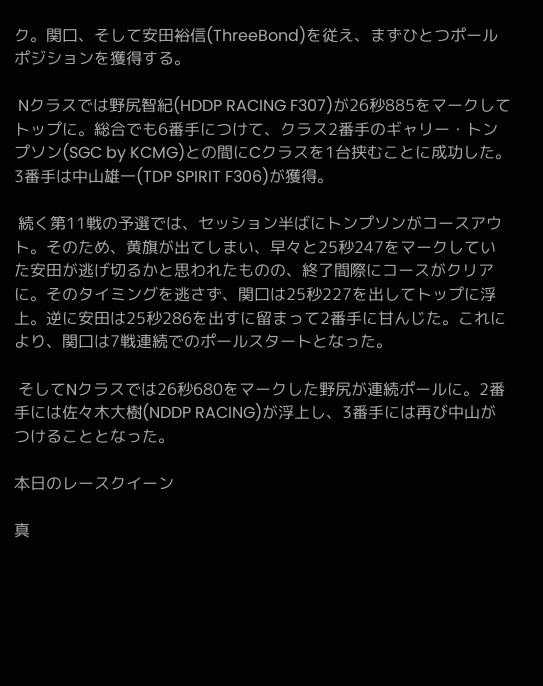ク。関口、そして安田裕信(ThreeBond)を従え、まずひとつポールポジションを獲得する。

 Nクラスでは野尻智紀(HDDP RACING F307)が26秒885をマークしてトップに。総合でも6番手につけて、クラス2番手のギャリー・トンプソン(SGC by KCMG)との間にCクラスを1台挟むことに成功した。3番手は中山雄一(TDP SPIRIT F306)が獲得。

 続く第11戦の予選では、セッション半ばにトンプソンがコースアウト。そのため、黄旗が出てしまい、早々と25秒247をマークしていた安田が逃げ切るかと思われたものの、終了間際にコースがクリアに。そのタイミングを逃さず、関口は25秒227を出してトップに浮上。逆に安田は25秒286を出すに留まって2番手に甘んじた。これにより、関口は7戦連続でのポールスタートとなった。

 そしてNクラスでは26秒680をマークした野尻が連続ポールに。2番手には佐々木大樹(NDDP RACING)が浮上し、3番手には再び中山がつけることとなった。

本日のレースクイーン

真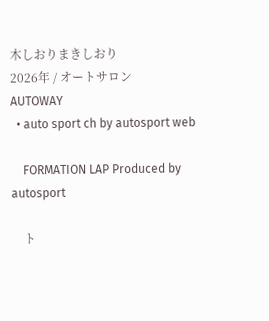木しおりまきしおり
2026年 / オートサロン
AUTOWAY
  • auto sport ch by autosport web

    FORMATION LAP Produced by autosport

    ト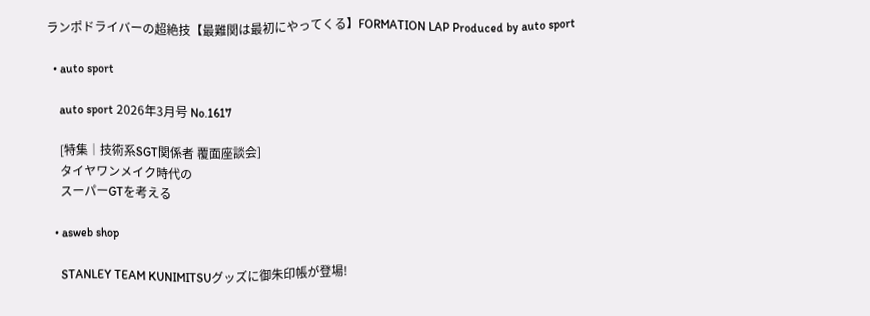ランポドライバーの超絶技【最難関は最初にやってくる】FORMATION LAP Produced by auto sport

  • auto sport

    auto sport 2026年3月号 No.1617

    [特集│技術系SGT関係者 覆面座談会]
    タイヤワンメイク時代の
    スーパーGTを考える

  • asweb shop

    STANLEY TEAM KUNIMITSUグッズに御朱印帳が登場!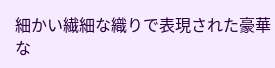細かい繊細な織りで表現された豪華な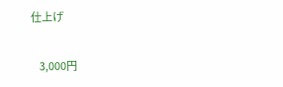仕上げ

    3,000円